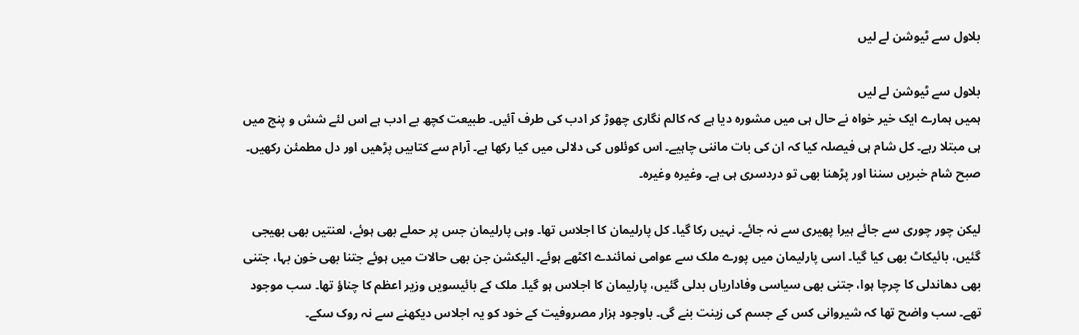بلاول سے ٹیوشن لے لیں

بلاول سے ٹیوشن لے لیں
ہمیں ہمارے ایک خیر خواہ نے حال ہی میں مشورہ دیا ہے کہ کالم نگاری چھوڑ کر ادب کی طرف آئیں۔ طبیعت کچھ بے ادب ہے اس لئے شش و پنج میں ہی مبتلا رہے۔ کل شام ہی فیصلہ کیا کہ ان کی بات ماننی چاہیے۔ اس کوئلوں کی دلالی میں کیا رکھا ہے۔ آرام سے کتابیں پڑھیں اور دل مطمئن رکھیں۔ صبح شام خبریں سننا اور پڑھنا بھی تو دردسری ہی ہے۔ وغیرہ وغیرہ۔

لیکن چور چوری سے جائے ہیرا پھیری سے نہ جائے۔ نہیں رکا گیا۔ کل پارلیمان کا اجلاس تھا۔ وہی پارلیمان جس پر حملے بھی ہوئے، لعنتیں بھی بھیجی گئیں، بائیکاٹ بھی کیا گیا۔ اسی پارلیمان میں پورے ملک سے عوامی نمائندے اکٹھے ہوئے۔ الیکشن جن بھی حالات میں ہوئے جتنا بھی خون بہا، جتنی بھی دھاندلی کا چرچا ہوا، جتنی بھی سیاسی وفاداریاں بدلی گئیں، پارلیمان کا اجلاس ہو گیا۔ ملک کے بائیسویں وزیر اعظم کا چناؤ تھا۔ سب موجود تھے۔ سب واضح تھا کہ شیروانی کس کے جسم کی زینت بنے گی۔ باوجود ہزار مصروفیت کے خود کو یہ اجلاس دیکھنے سے نہ روک سکے۔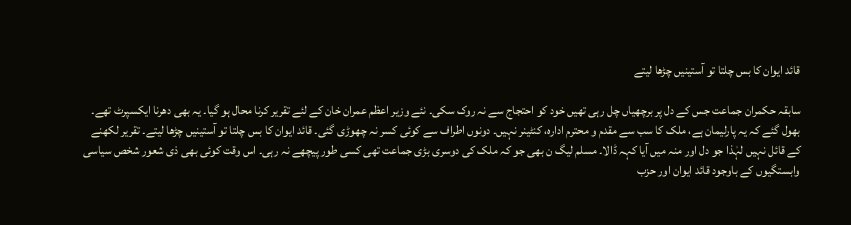قائد ایوان کا بس چلتا تو آستینیں چڑھا لیتے

سابقہ حکمران جماعت جس کے دل پر برچھیاں چل رہی تھیں خود کو احتجاج سے نہ روک سکی۔ نئے وزیر اعظم عمران خان کے لئے تقریر کرنا محال ہو گیا۔ یہ بھی دھرنا ایکسپرٹ تھے۔ بھول گئے کہ یہ پارلیمان ہے، ملک کا سب سے مقدم و محترم ادارہ، کنٹینر نہیں۔ دونوں اطراف سے کوئی کسر نہ چھوڑی گئی۔ قائد ایوان کا بس چلتا تو آستینیں چڑھا لیتے۔ تقریر لکھنے کے قائل نہیں لہٰذا جو دل اور منہ میں آیا کہہ ڈالا۔ مسلم لیگ ن بھی جو کہ ملک کی دوسری بڑی جماعت تھی کسی طور پیچھے نہ رہی۔ اس وقت کوئی بھی ذی شعور شخص سیاسی وابستگیوں کے باوجود قائد ایوان اور حزب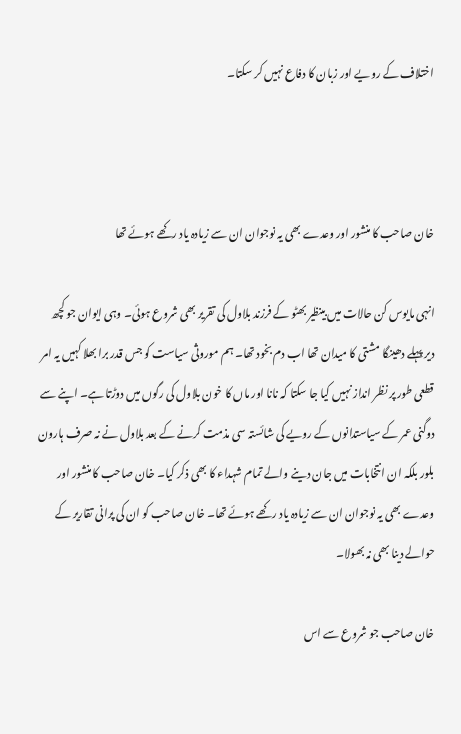اختلاف کے رویے اور زبان کا دفاع نہیں کر سکتا۔



خان صاحب کا منشور اور وعدے بھی یہ نوجوان ان سے زیادہ یاد رکھے ہوئے تھا

انہی مایوس کن حالات میں بینظیر بھٹو کے فرزند بلاول کی تقریر بھی شروع ہوئی۔ وہی ایوان جو کچھ دیر پہلے دھینگا مشتی کا میدان تھا اب دم بخود تھا۔ ہم موروثی سیاست کو جس قدر برا بھلا کہیں یہ امر قطعی طور پر نظر انداز نہیں کیا جا سکتا کہ نانا اور ماں کا خون بلاول کی رگوں میں دوڑتا ہے۔ اپنے سے دوگنی عمر کے سیاستدانوں کے رویے کی شائستہ سی مذمت کرنے کے بعد بلاول نے نہ صرف ہارون بلور بلکہ ان انتخابات میں جان دینے والے تمام شہداء کا بھی ذکر کیا۔ خان صاحب کا منشور اور وعدے بھی یہ نوجوان ان سے زیادہ یاد رکھے ہوئے تھا۔ خان صاحب کو ان کی پرانی تقاریر کے حوالے دینا بھی نہ بھولا۔

خان صاحب جو شروع سے اس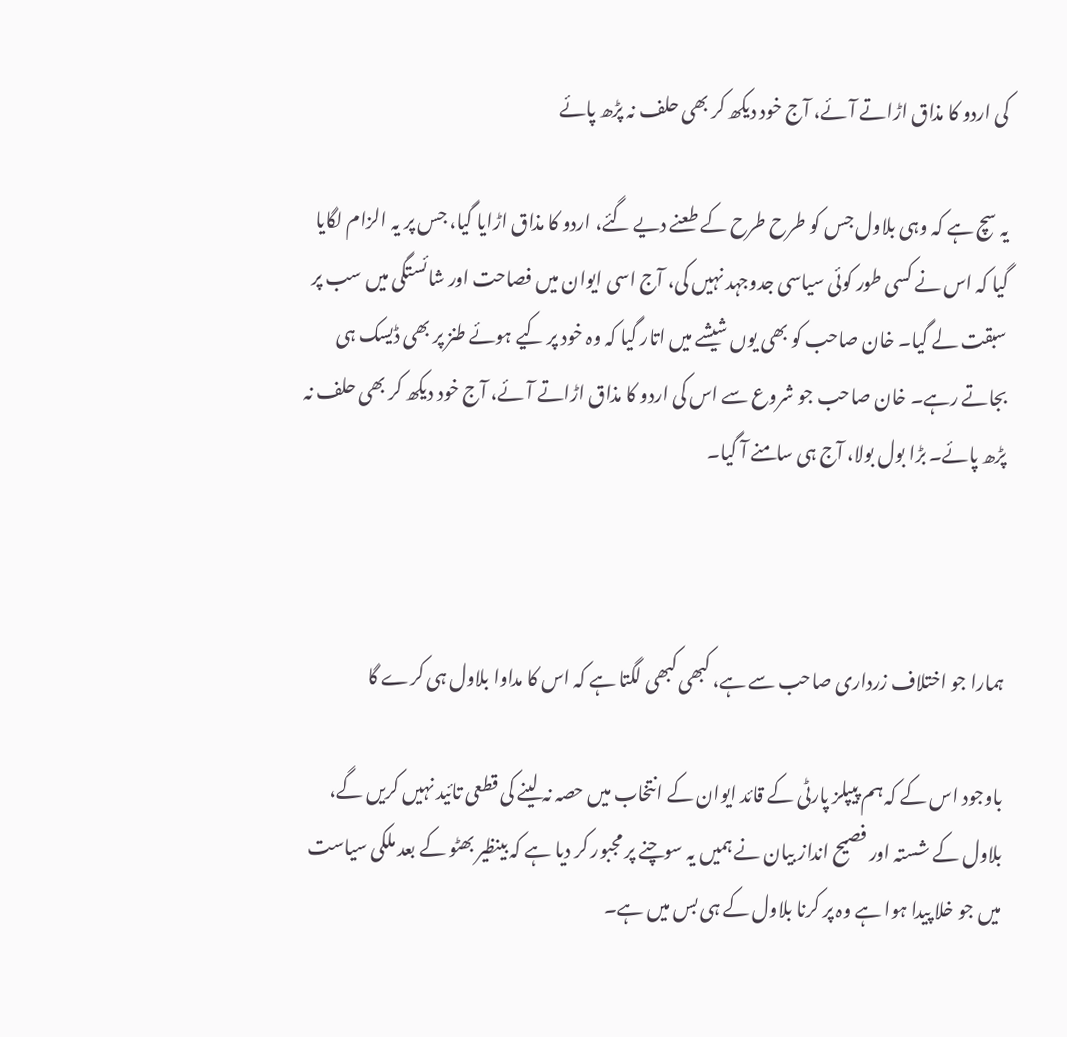کی اردو کا مذاق اڑاتے آئے، آج خود دیکھ کر بھی حلف نہ پڑھ پائے

یہ سچ ہے کہ وہی بلاول جس کو طرح طرح کے طعنے دیے گئے، اردو کا مذاق اڑایا گیا، جس پر یہ الزام لگایا گیا کہ اس نے کسی طور کوئی سیاسی جدوجہد نہیں کی، آج اسی ایوان میں فصاحت اور شائستگی میں سب پر سبقت لے گیا۔ خان صاحب کو بھی یوں شیشے میں اتار گیا کہ وہ خود پر کیے ہوئے طنز پر بھی ڈیسک ہی بجاتے رہے۔ خان صاحب جو شروع سے اس کی اردو کا مذاق اڑاتے آئے، آج خود دیکھ کر بھی حلف نہ پڑھ پائے۔ بڑا بول بولا، آج ہی سامنے آ گیا۔



ہمارا جو اختلاف زرداری صاحب سے ہے، کبھی کبھی لگتا ہے کہ اس کا مداوا بلاول ہی کرے گا

باوجود اس کے کہ ہم پیپلز پارٹی کے قائد ایوان کے انتخاب میں حصہ نہ لینے کی قطعی تائید نہیں کریں گے، بلاول کے شستہ اور فصیح انداز بیان نے ہمیں یہ سوچنے پر مجبور کر دیا ہے کہ بینظیر بھٹو کے بعد ملکی سیاست میں جو خلا پیدا ہوا ہے وہ پر کرنا بلاول کے ہی بس میں ہے۔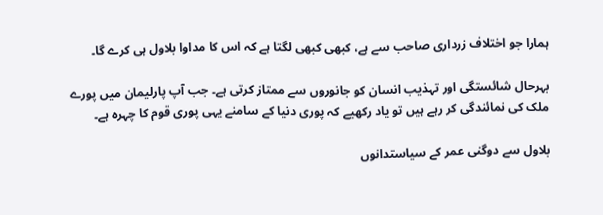ہمارا جو اختلاف زرداری صاحب سے ہے، کبھی کبھی لگتا ہے کہ اس کا مداوا بلاول ہی کرے گا۔

بہرحال شائستگی اور تہذیب انسان کو جانوروں سے ممتاز کرتی ہے۔ جب آپ پارلیمان میں پورے ملک کی نمائندگی کر رہے ہیں تو یاد رکھیے کہ پوری دنیا کے سامنے یہی پوری قوم کا چہرہ ہے۔

بلاول سے دوگنی عمر کے سیاستدانوں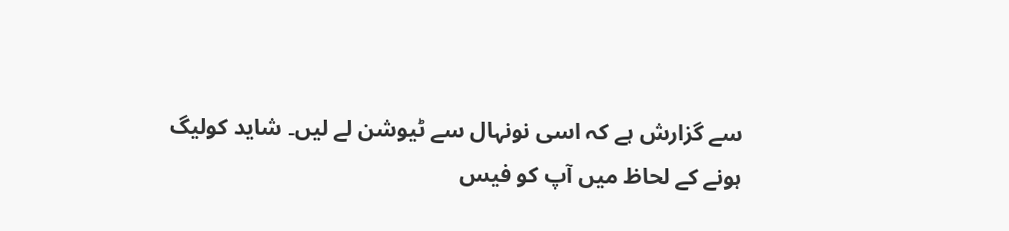سے گزارش ہے کہ اسی نونہال سے ٹیوشن لے لیں۔ شاید کولیگ ہونے کے لحاظ میں آپ کو فیس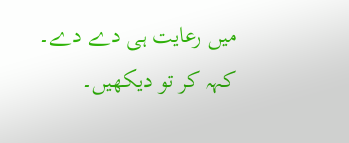میں رعایت ہی دے دے۔ کہہ کر تو دیکھیں۔